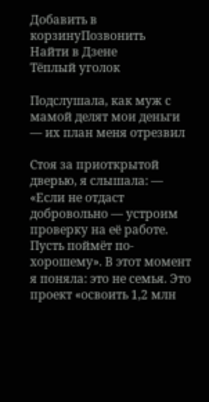Добавить в корзинуПозвонить
Найти в Дзене
Тёплый уголок

Подслушала, как муж с мамой делят мои деньги — их план меня отрезвил

Стоя за приоткрытой дверью, я слышала: — «Если не отдаст добровольно — устроим проверку на её работе. Пусть поймёт по-хорошему». В этот момент я поняла: это не семья. Это проект «освоить 1,2 млн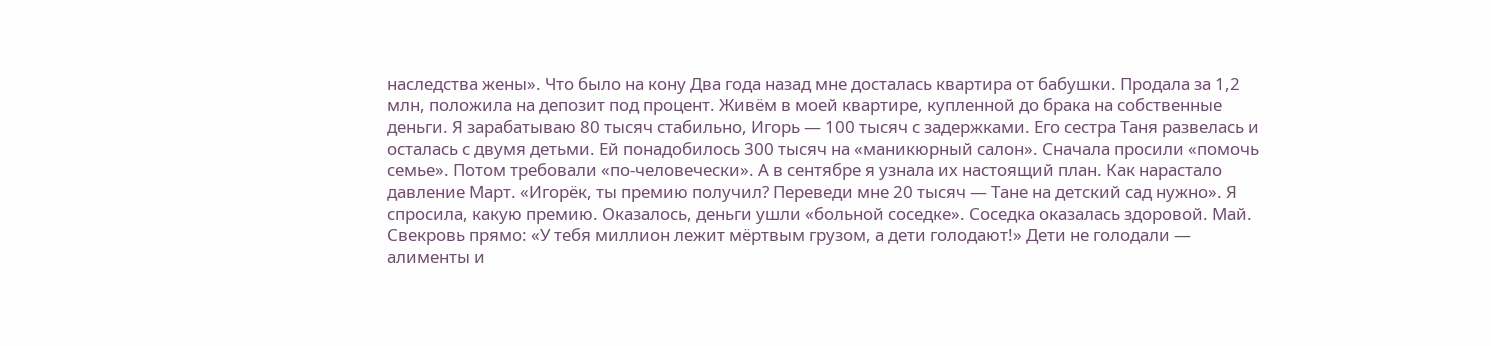наследства жены». Что было на кону Два года назад мне досталась квартира от бабушки. Продала за 1,2 млн, положила на депозит под процент. Живём в моей квартире, купленной до брака на собственные деньги. Я зарабатываю 80 тысяч стабильно, Игорь — 100 тысяч с задержками. Его сестра Таня развелась и осталась с двумя детьми. Ей понадобилось 300 тысяч на «маникюрный салон». Сначала просили «помочь семье». Потом требовали «по-человечески». А в сентябре я узнала их настоящий план. Как нарастало давление Март. «Игорёк, ты премию получил? Переведи мне 20 тысяч — Тане на детский сад нужно». Я спросила, какую премию. Оказалось, деньги ушли «больной соседке». Соседка оказалась здоровой. Май. Свекровь прямо: «У тебя миллион лежит мёртвым грузом, а дети голодают!» Дети не голодали — алименты и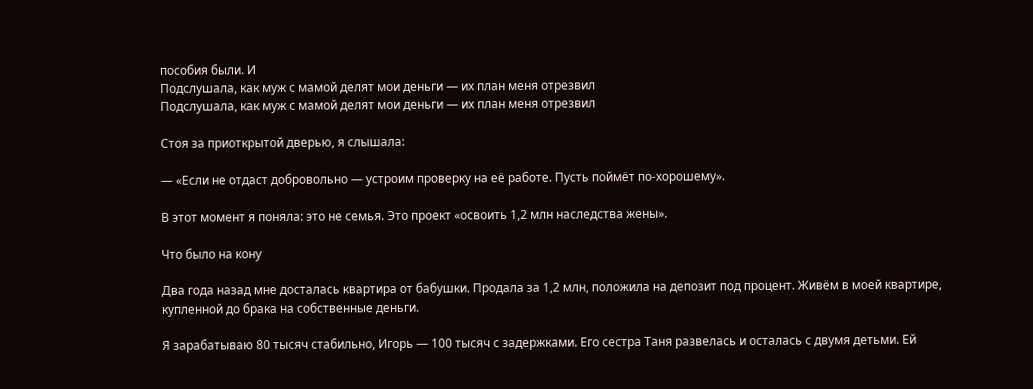пособия были. И
Подслушала, как муж с мамой делят мои деньги — их план меня отрезвил
Подслушала, как муж с мамой делят мои деньги — их план меня отрезвил

Стоя за приоткрытой дверью, я слышала:

— «Если не отдаст добровольно — устроим проверку на её работе. Пусть поймёт по-хорошему».

В этот момент я поняла: это не семья. Это проект «освоить 1,2 млн наследства жены».

Что было на кону

Два года назад мне досталась квартира от бабушки. Продала за 1,2 млн, положила на депозит под процент. Живём в моей квартире, купленной до брака на собственные деньги.

Я зарабатываю 80 тысяч стабильно, Игорь — 100 тысяч с задержками. Его сестра Таня развелась и осталась с двумя детьми. Ей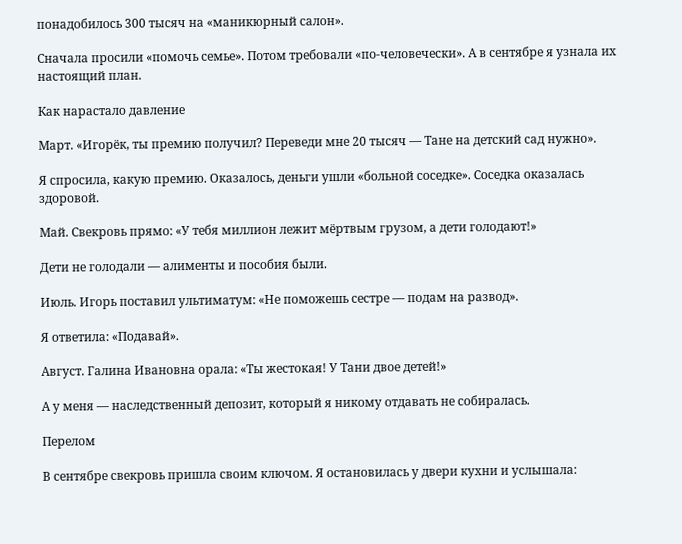понадобилось 300 тысяч на «маникюрный салон».

Сначала просили «помочь семье». Потом требовали «по-человечески». А в сентябре я узнала их настоящий план.

Как нарастало давление

Март. «Игорёк, ты премию получил? Переведи мне 20 тысяч — Тане на детский сад нужно».

Я спросила, какую премию. Оказалось, деньги ушли «больной соседке». Соседка оказалась здоровой.

Май. Свекровь прямо: «У тебя миллион лежит мёртвым грузом, а дети голодают!»

Дети не голодали — алименты и пособия были.

Июль. Игорь поставил ультиматум: «Не поможешь сестре — подам на развод».

Я ответила: «Подавай».

Август. Галина Ивановна орала: «Ты жестокая! У Тани двое детей!»

А у меня — наследственный депозит, который я никому отдавать не собиралась.

Перелом

В сентябре свекровь пришла своим ключом. Я остановилась у двери кухни и услышала: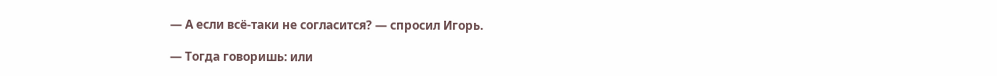— А если всё-таки не согласится? — спросил Игорь.

— Тогда говоришь: или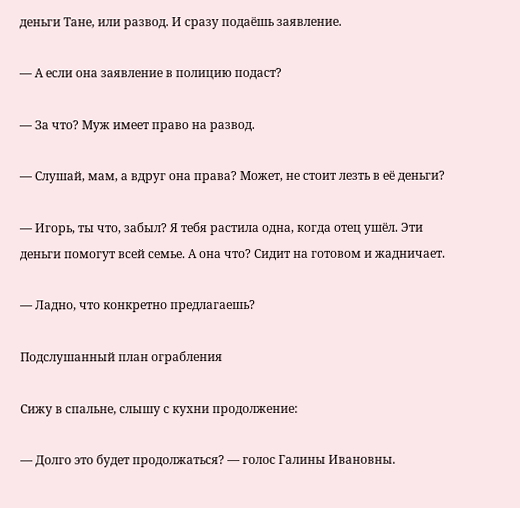деньги Тане, или развод. И сразу подаёшь заявление.

— А если она заявление в полицию подаст?

— За что? Муж имеет право на развод.

— Слушай, мам, а вдруг она права? Может, не стоит лезть в её деньги?

— Игорь, ты что, забыл? Я тебя растила одна, когда отец ушёл. Эти деньги помогут всей семье. А она что? Сидит на готовом и жадничает.

— Ладно, что конкретно предлагаешь?

Подслушанный план ограбления

Сижу в спальне, слышу с кухни продолжение:

— Долго это будет продолжаться? — голос Галины Ивановны.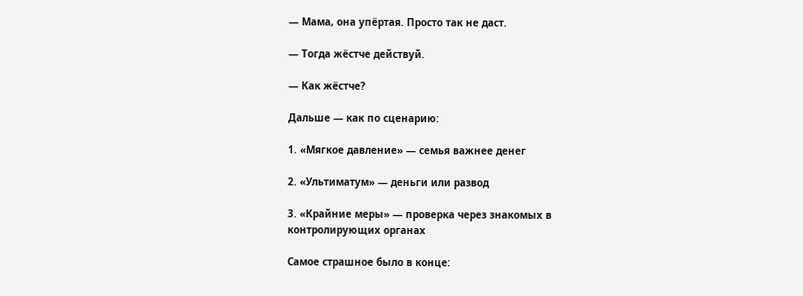— Мама, она упёртая. Просто так не даст.

— Тогда жёстче действуй.

— Как жёстче?

Дальше — как по сценарию:

1. «Мягкое давление» — семья важнее денег

2. «Ультиматум» — деньги или развод

3. «Крайние меры» — проверка через знакомых в контролирующих органах

Самое страшное было в конце: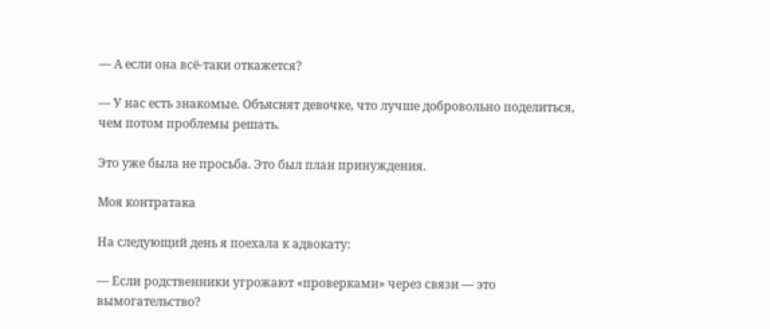— А если она всё-таки откажется?

— У нас есть знакомые. Объяснят девочке, что лучше добровольно поделиться, чем потом проблемы решать.

Это уже была не просьба. Это был план принуждения.

Моя контратака

На следующий день я поехала к адвокату:

— Если родственники угрожают «проверками» через связи — это вымогательство?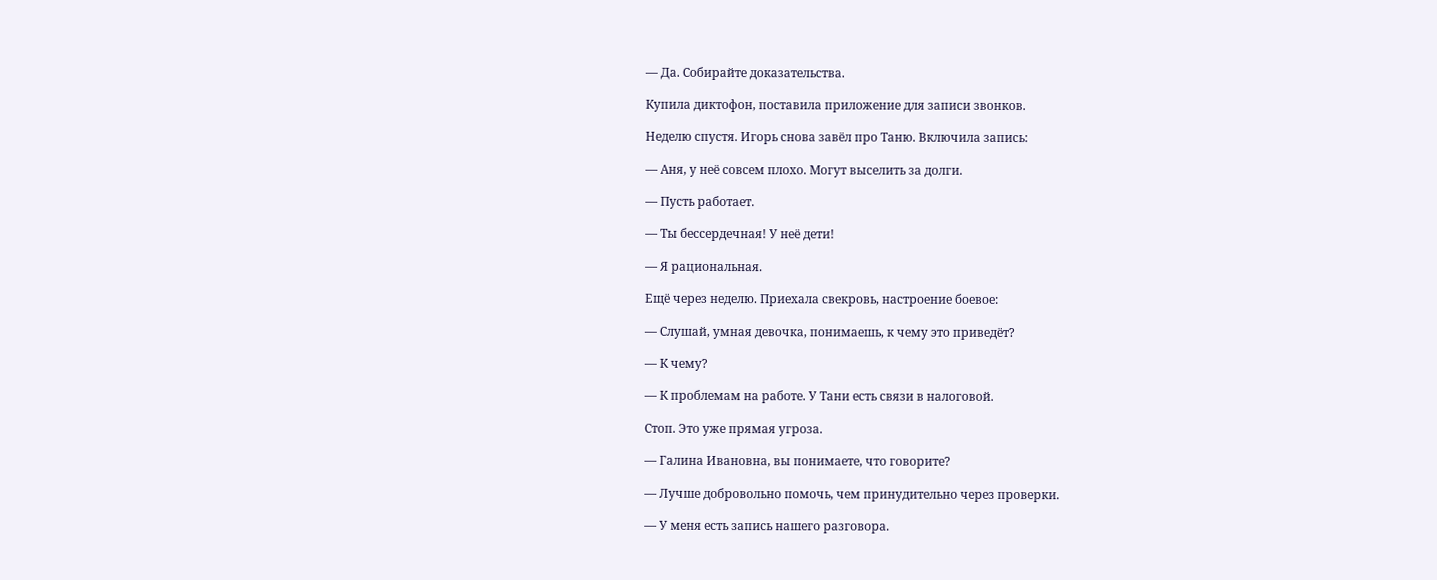— Да. Собирайте доказательства.

Купила диктофон, поставила приложение для записи звонков.

Неделю спустя. Игорь снова завёл про Таню. Включила запись:

— Аня, у неё совсем плохо. Могут выселить за долги.

— Пусть работает.

— Ты бессердечная! У неё дети!

— Я рациональная.

Ещё через неделю. Приехала свекровь, настроение боевое:

— Слушай, умная девочка, понимаешь, к чему это приведёт?

— К чему?

— К проблемам на работе. У Тани есть связи в налоговой.

Стоп. Это уже прямая угроза.

— Галина Ивановна, вы понимаете, что говорите?

— Лучше добровольно помочь, чем принудительно через проверки.

— У меня есть запись нашего разговора.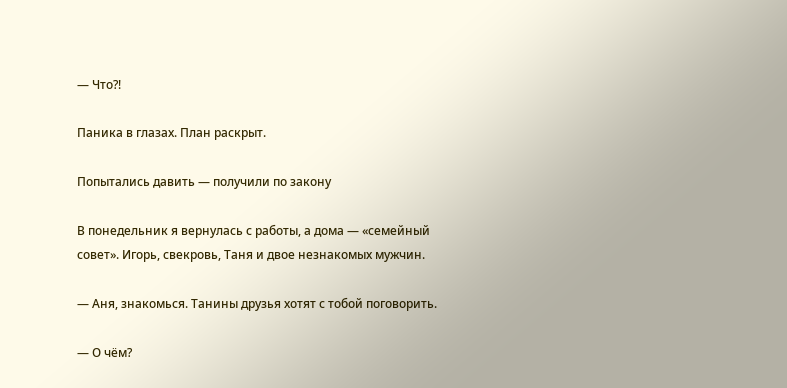— Что?!

Паника в глазах. План раскрыт.

Попытались давить — получили по закону

В понедельник я вернулась с работы, а дома — «семейный совет». Игорь, свекровь, Таня и двое незнакомых мужчин.

— Аня, знакомься. Танины друзья хотят с тобой поговорить.

— О чём?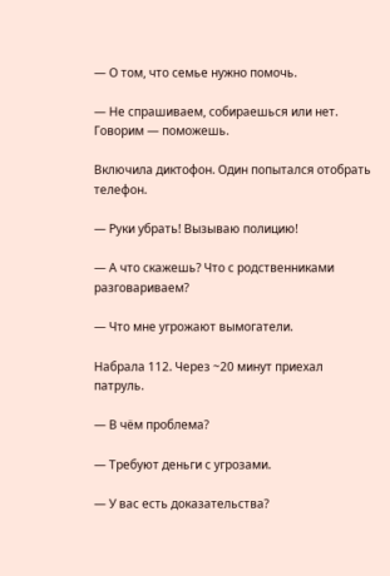— О том, что семье нужно помочь.

— Не спрашиваем, собираешься или нет. Говорим — поможешь.

Включила диктофон. Один попытался отобрать телефон.

— Руки убрать! Вызываю полицию!

— А что скажешь? Что с родственниками разговариваем?

— Что мне угрожают вымогатели.

Набрала 112. Через ~20 минут приехал патруль.

— В чём проблема?

— Требуют деньги с угрозами.

— У вас есть доказательства?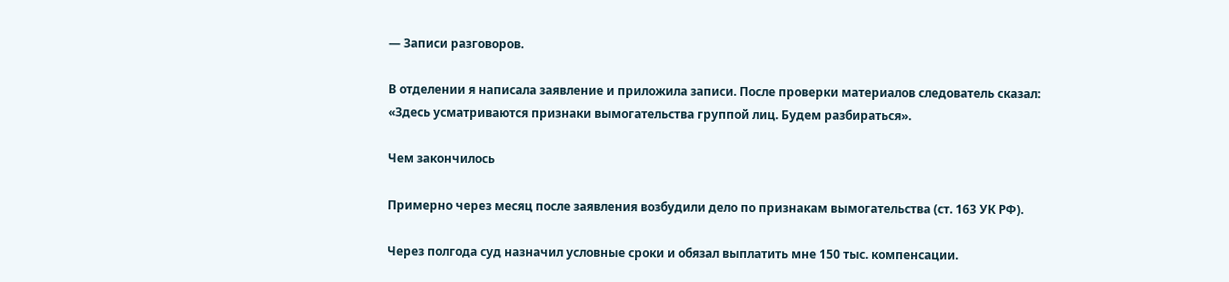— Записи разговоров.

В отделении я написала заявление и приложила записи. После проверки материалов следователь сказал: «Здесь усматриваются признаки вымогательства группой лиц. Будем разбираться».

Чем закончилось

Примерно через месяц после заявления возбудили дело по признакам вымогательства (ст. 163 УК РФ).

Через полгода суд назначил условные сроки и обязал выплатить мне 150 тыс. компенсации.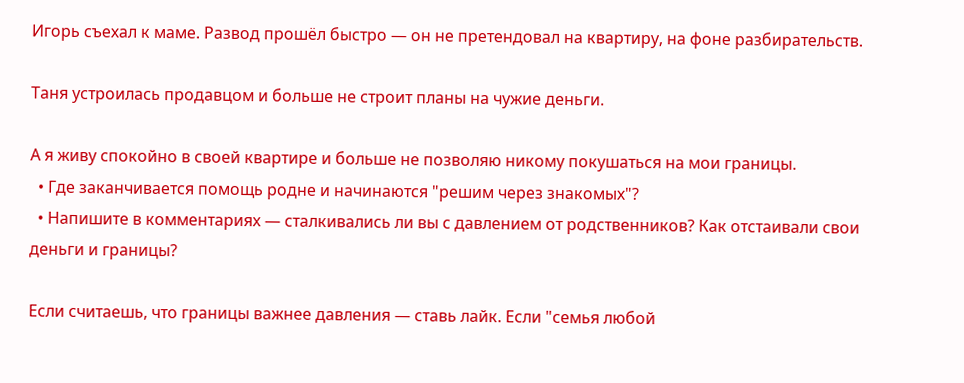Игорь съехал к маме. Развод прошёл быстро — он не претендовал на квартиру, на фоне разбирательств.

Таня устроилась продавцом и больше не строит планы на чужие деньги.

А я живу спокойно в своей квартире и больше не позволяю никому покушаться на мои границы.
  • Где заканчивается помощь родне и начинаются "решим через знакомых"?
  • Напишите в комментариях — сталкивались ли вы с давлением от родственников? Как отстаивали свои деньги и границы?

Если считаешь, что границы важнее давления — ставь лайк. Если "семья любой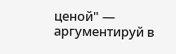ценой" — аргументируй в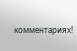комментариях!